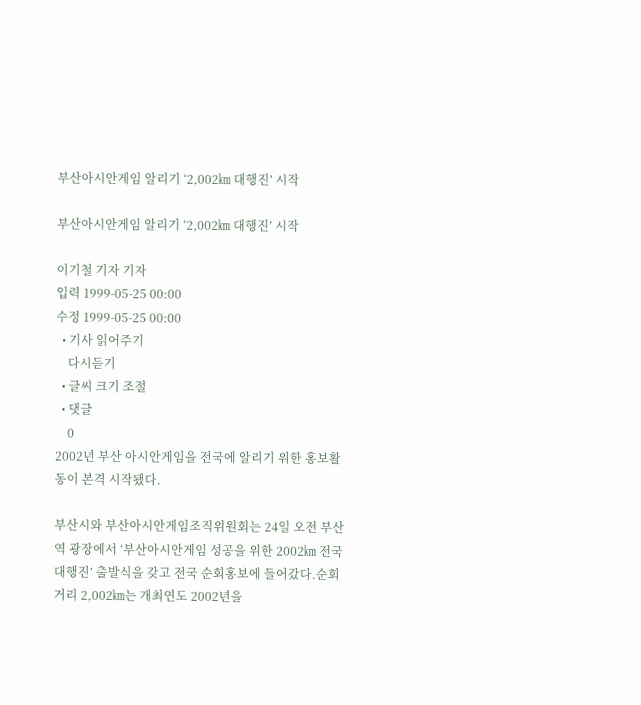부산아시안게임 알리기 ‘2,002㎞ 대행진’ 시작

부산아시안게임 알리기 ‘2,002㎞ 대행진’ 시작

이기철 기자 기자
입력 1999-05-25 00:00
수정 1999-05-25 00:00
  • 기사 읽어주기
    다시듣기
  • 글씨 크기 조절
  • 댓글
    0
2002년 부산 아시안게임을 전국에 알리기 위한 홍보활동이 본격 시작됐다.

부산시와 부산아시안게임조직위원회는 24일 오전 부산역 광장에서 ‘부산아시안게임 성공을 위한 2002㎞ 전국대행진’ 출발식을 갖고 전국 순회홍보에 들어갔다.순회거리 2,002㎞는 개최연도 2002년을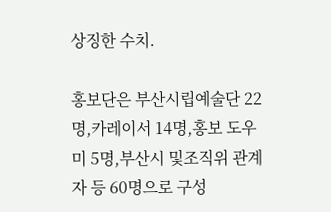상징한 수치.

홍보단은 부산시립예술단 22명,카레이서 14명,홍보 도우미 5명,부산시 및조직위 관계자 등 60명으로 구성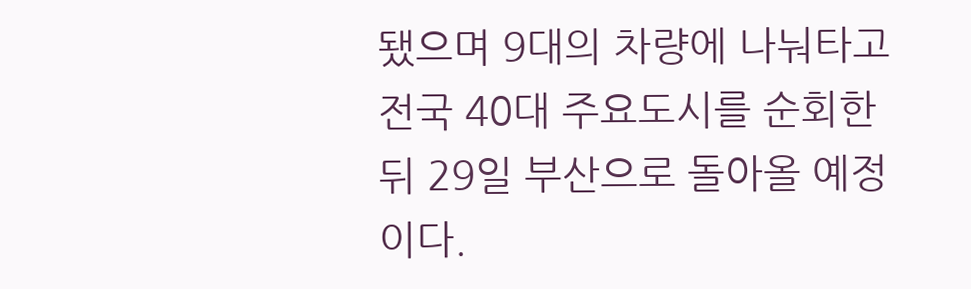됐으며 9대의 차량에 나눠타고 전국 40대 주요도시를 순회한뒤 29일 부산으로 돌아올 예정이다.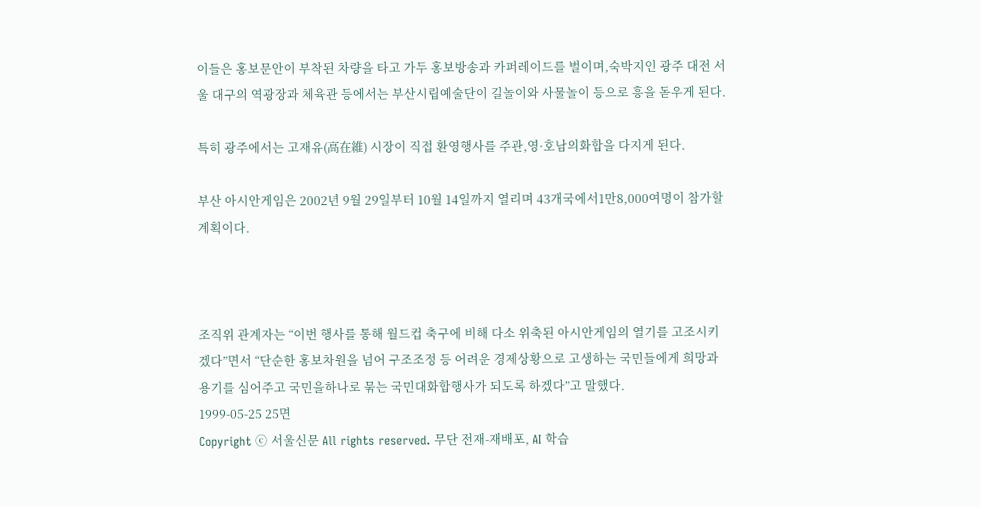이들은 홍보문안이 부착된 차량을 타고 가두 홍보방송과 카퍼레이드를 벌이며,숙박지인 광주 대전 서울 대구의 역광장과 체육관 등에서는 부산시립예술단이 길놀이와 사물놀이 등으로 흥을 돋우게 된다.

특히 광주에서는 고재유(高在維) 시장이 직접 환영행사를 주관,영·호남의화합을 다지게 된다.

부산 아시안게임은 2002년 9월 29일부터 10월 14일까지 열리며 43개국에서1만8,000여명이 참가할 계획이다.



조직위 관계자는 “이번 행사를 통해 월드컵 축구에 비해 다소 위축된 아시안게임의 열기를 고조시키겠다”면서 “단순한 홍보차원을 넘어 구조조정 등 어려운 경제상황으로 고생하는 국민들에게 희망과 용기를 심어주고 국민을하나로 묶는 국민대화합행사가 되도록 하겠다”고 말했다.
1999-05-25 25면
Copyright ⓒ 서울신문 All rights reserved. 무단 전재-재배포, AI 학습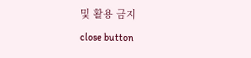및 활용 금지
close button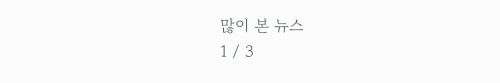많이 본 뉴스
1 / 3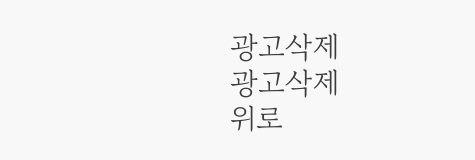광고삭제
광고삭제
위로